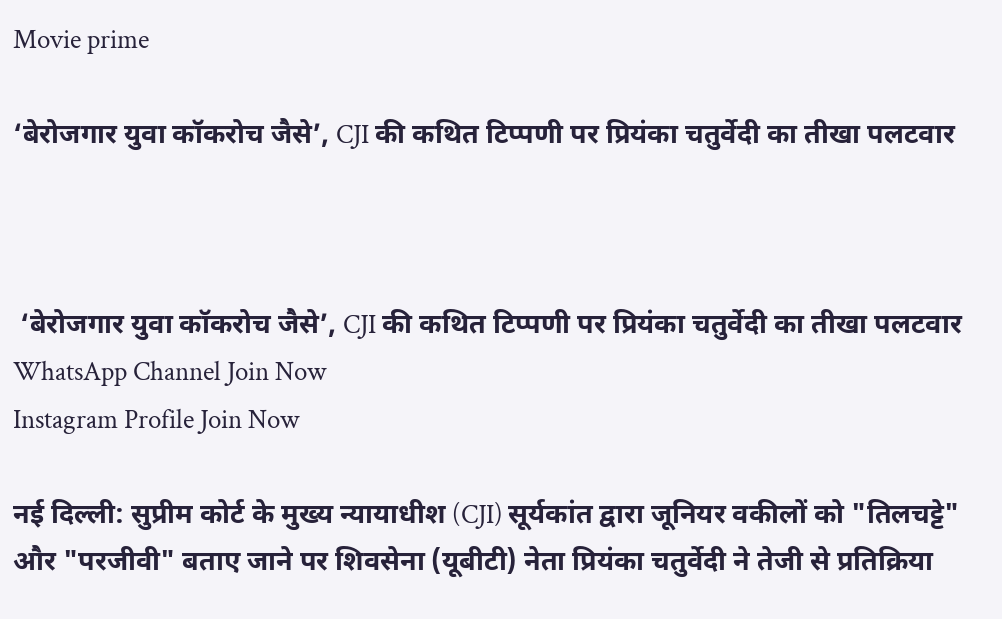Movie prime

‘बेरोजगार युवा कॉकरोच जैसे’, CJI की कथित टिप्पणी पर प्रियंका चतुर्वेदी का तीखा पलटवार



 ‘बेरोजगार युवा कॉकरोच जैसे’, CJI की कथित टिप्पणी पर प्रियंका चतुर्वेदी का तीखा पलटवार
WhatsApp Channel Join Now
Instagram Profile Join Now

नई दिल्ली: सुप्रीम कोर्ट के मुख्य न्यायाधीश (CJI) सूर्यकांत द्वारा जूनियर वकीलों को "तिलचट्टे" और "परजीवी" बताए जाने पर शिवसेना (यूबीटी) नेता प्रियंका चतुर्वेदी ने तेजी से प्रतिक्रिया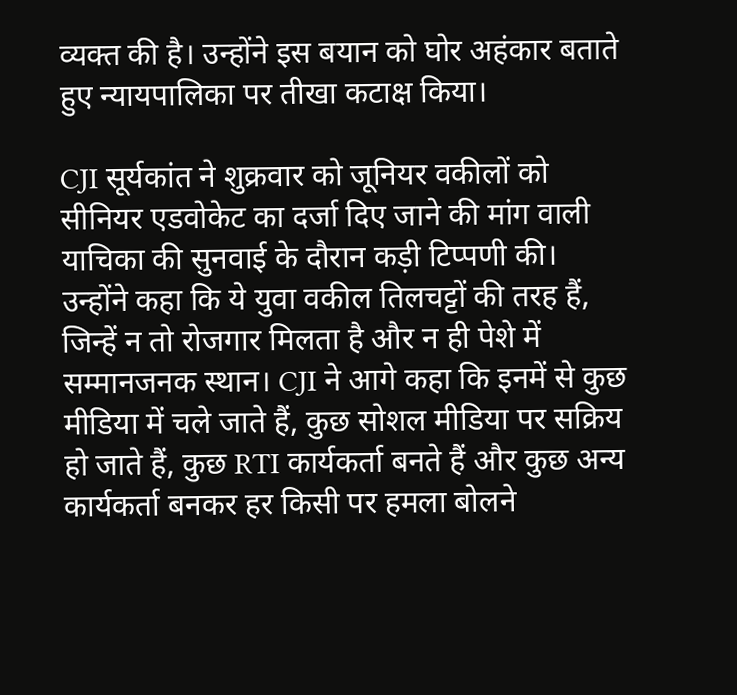व्यक्त की है। उन्होंने इस बयान को घोर अहंकार बताते हुए न्यायपालिका पर तीखा कटाक्ष किया।

CJI सूर्यकांत ने शुक्रवार को जूनियर वकीलों को सीनियर एडवोकेट का दर्जा दिए जाने की मांग वाली याचिका की सुनवाई के दौरान कड़ी टिप्पणी की। उन्होंने कहा कि ये युवा वकील तिलचट्टों की तरह हैं, जिन्हें न तो रोजगार मिलता है और न ही पेशे में सम्मानजनक स्थान। CJI ने आगे कहा कि इनमें से कुछ मीडिया में चले जाते हैं, कुछ सोशल मीडिया पर सक्रिय हो जाते हैं, कुछ RTI कार्यकर्ता बनते हैं और कुछ अन्य कार्यकर्ता बनकर हर किसी पर हमला बोलने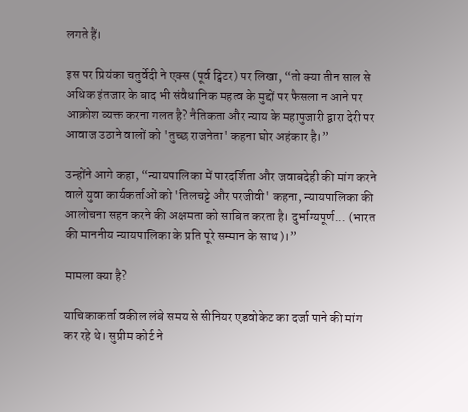लगते हैं।

इस पर प्रियंका चतुर्वेदी ने एक्स (पूर्व ट्विटर) पर लिखा, “तो क्या तीन साल से अधिक इंतजार के बाद भी संवैधानिक महत्व के मुद्दों पर फैसला न आने पर आक्रोश व्यक्त करना गलत है? नैतिकता और न्याय के महापुजारी द्वारा देरी पर आवाज उठाने वालों को 'तुच्छ राजनेता' कहना घोर अहंकार है।”

उन्होंने आगे कहा, “न्यायपालिका में पारदर्शिता और जवाबदेही की मांग करने वाले युवा कार्यकर्ताओं को 'तिलचट्टे और परजीवी' कहना, न्यायपालिका की आलोचना सहन करने की अक्षमता को साबित करता है। दुर्भाग्यपूर्ण... (भारत की माननीय न्यायपालिका के प्रति पूरे सम्मान के साथ)।”

मामला क्या है?

याचिकाकर्ता वकील लंबे समय से सीनियर एडवोकेट का दर्जा पाने की मांग कर रहे थे। सुप्रीम कोर्ट ने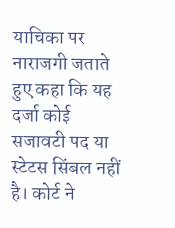याचिका पर नाराजगी जताते हुए कहा कि यह दर्जा कोई सजावटी पद या स्टेटस सिंबल नहीं है। कोर्ट ने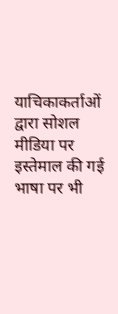याचिकाकर्ताओं द्वारा सोशल मीडिया पर इस्तेमाल की गई भाषा पर भी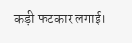कड़ी फटकार लगाई।